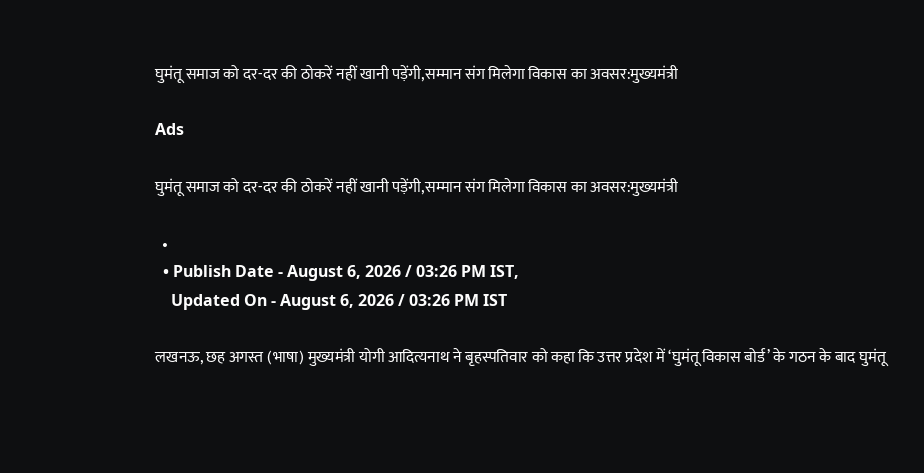घुमंतू समाज को दर-दर की ठोकरें नहीं खानी पड़ेंगी,सम्मान संग मिलेगा विकास का अवसर:मुख्यमंत्री

Ads

घुमंतू समाज को दर-दर की ठोकरें नहीं खानी पड़ेंगी,सम्मान संग मिलेगा विकास का अवसर:मुख्यमंत्री

  •
  • Publish Date - August 6, 2026 / 03:26 PM IST,
    Updated On - August 6, 2026 / 03:26 PM IST

लखनऊ, छह अगस्त (भाषा) मुख्यमंत्री योगी आदित्यनाथ ने बृहस्पतिवार को कहा कि उत्तर प्रदेश में ‘घुमंतू विकास बोर्ड’ के गठन के बाद घुमंतू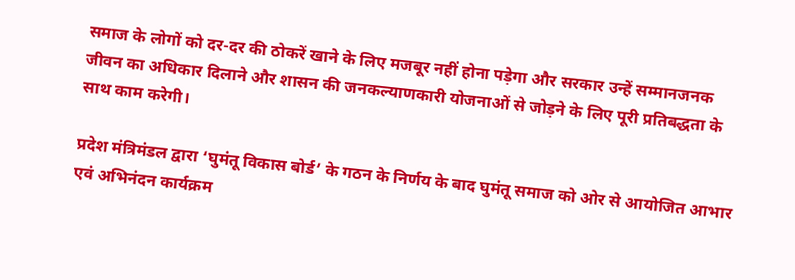समाज के लोगों को दर-दर की ठोकरें खाने के लिए मजबूर नहीं होना पड़ेगा और सरकार उन्हें सम्मानजनक जीवन का अधिकार दिलाने और शासन की जनकल्याणकारी योजनाओं से जोड़ने के लिए पूरी प्रतिबद्धता के साथ काम करेगी।

प्रदेश मंत्रिमंडल द्वारा ‘घुमंतू विकास बोर्ड’ के गठन के निर्णय के बाद घुमंतू समाज को ओर से आयोजित आभार एवं अभिनंदन कार्यक्रम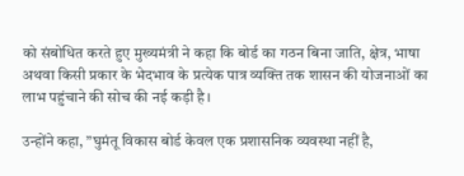को संबोधित करते हुए मुख्यमंत्री ने कहा कि बोर्ड का गठन बिना जाति, क्षेत्र, भाषा अथवा किसी प्रकार के भेदभाव के प्रत्येक पात्र व्यक्ति तक शासन की योजनाओं का लाभ पहुंचाने की सोच की नई कड़ी है।

उन्होंने कहा, ”घुमंतू विकास बोर्ड केवल एक प्रशासनिक व्यवस्था नहीं है,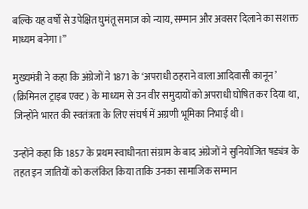बल्कि यह वर्षों से उपेक्षित घुमंतू समाज को न्याय, सम्मान और अवसर दिलाने का सशक्त माध्यम बनेगा।”

मुख्यमंत्री ने कहा कि अंग्रेजों ने 1871 के ‘अपराधी ठहराने वाला आदिवासी कानून’ (क्रिमिनल ट्राइब एक्ट) के माध्यम से उन वीर समुदायों को अपराधी घोषित कर दिया था, जिन्होंने भारत की स्वतंत्रता के लिए संघर्ष में अग्रणी भूमिका निभाई थी।

उन्होंने कहा कि 1857 के प्रथम स्वाधीनता संग्राम के बाद अंग्रेजों ने सुनियोजित षड्यंत्र के तहत इन जातियों को कलंकित किया ताकि उनका सामाजिक सम्मान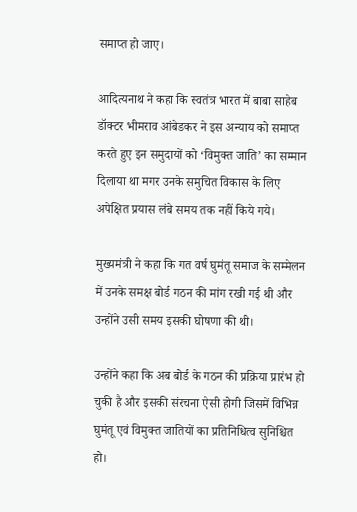समाप्त हो जाए।

आदित्यनाथ ने कहा कि स्वतंत्र भारत में बाबा साहेब डॉक्टर भीमराव आंबेडकर ने इस अन्याय को समाप्त करते हुए इन समुदायों को ‘विमुक्त जाति’ का सम्मान दिलाया था मगर उनके समुचित विकास के लिए अपेक्षित प्रयास लंबे समय तक नहीं किये गये।

मुख्यमंत्री ने कहा कि गत वर्ष घुमंतू समाज के सम्मेलन में उनके समक्ष बोर्ड गठन की मांग रखी गई थी और उन्होंने उसी समय इसकी घोषणा की थी।

उन्होंने कहा कि अब बोर्ड के गठन की प्रक्रिया प्रारंभ हो चुकी है और इसकी संरचना ऐसी होगी जिसमें विभिन्न घुमंतू एवं विमुक्त जातियों का प्रतिनिधित्व सुनिश्चित हो।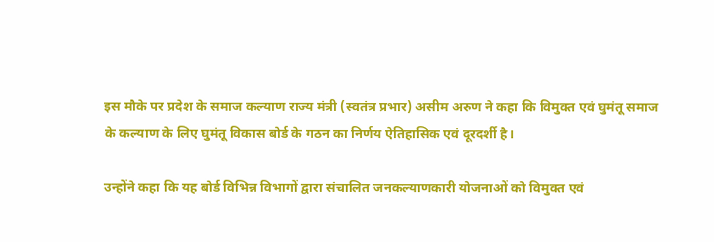इस मौके पर प्रदेश के समाज कल्याण राज्य मंत्री (स्वतंत्र प्रभार) असीम अरुण ने कहा कि विमुक्त एवं घुमंतू समाज के कल्याण के लिए घुमंतू विकास बोर्ड के गठन का निर्णय ऐतिहासिक एवं दूरदर्शी है।

उन्होंने कहा कि यह बोर्ड विभिन्न विभागों द्वारा संचालित जनकल्याणकारी योजनाओं को विमुक्त एवं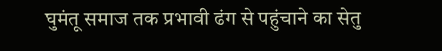घुमंतू समाज तक प्रभावी ढंग से पहुंचाने का सेतु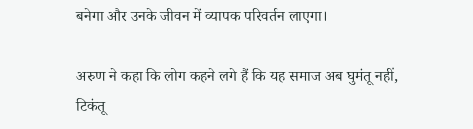बनेगा और उनके जीवन में व्यापक परिवर्तन लाएगा।

अरुण ने कहा कि लोग कहने लगे हैं कि यह समाज अब घुमंतू नहीं, टिकंतू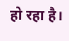हो रहा है।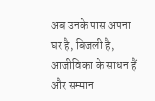अब उनके पास अपना घर है, बिजली है, आजीविका के साधन हैं और सम्मान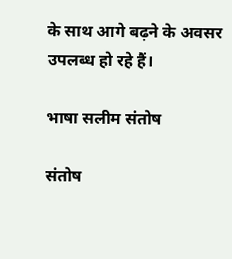के साथ आगे बढ़ने के अवसर उपलब्ध हो रहे हैं।

भाषा सलीम संतोष

संतोष